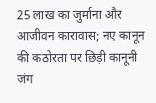25 लाख का जुर्माना और आजीवन कारावास; नए कानून की कठोरता पर छिड़ी कानूनी जंग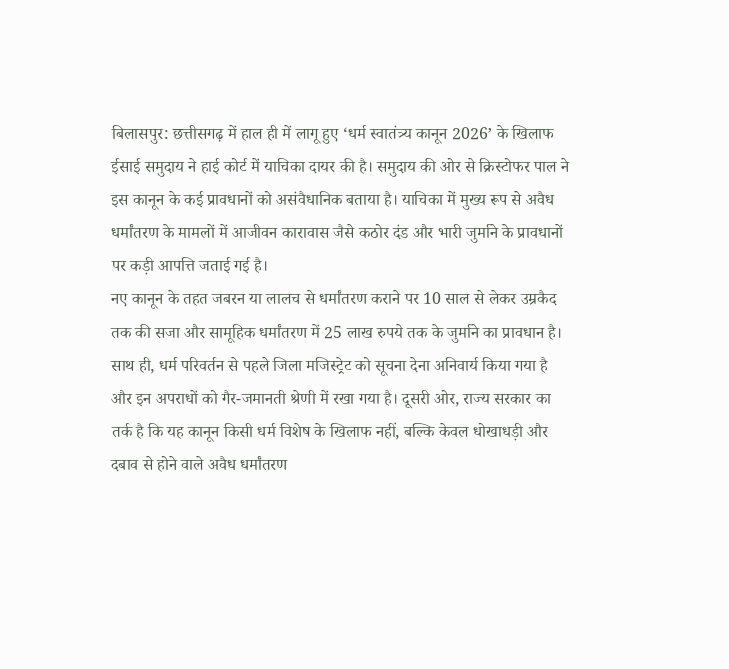बिलासपुर: छत्तीसगढ़ में हाल ही में लागू हुए ‘धर्म स्वातंत्र्य कानून 2026’ के खिलाफ ईसाई समुदाय ने हाई कोर्ट में याचिका दायर की है। समुदाय की ओर से क्रिस्टोफर पाल ने इस कानून के कई प्रावधानों को असंवैधानिक बताया है। याचिका में मुख्य रूप से अवैध धर्मांतरण के मामलों में आजीवन कारावास जैसे कठोर दंड और भारी जुर्माने के प्रावधानों पर कड़ी आपत्ति जताई गई है।
नए कानून के तहत जबरन या लालच से धर्मांतरण कराने पर 10 साल से लेकर उम्रकैद तक की सजा और सामूहिक धर्मांतरण में 25 लाख रुपये तक के जुर्माने का प्रावधान है। साथ ही, धर्म परिवर्तन से पहले जिला मजिस्ट्रेट को सूचना देना अनिवार्य किया गया है और इन अपराधों को गैर-जमानती श्रेणी में रखा गया है। दूसरी ओर, राज्य सरकार का तर्क है कि यह कानून किसी धर्म विशेष के खिलाफ नहीं, बल्कि केवल धोखाधड़ी और दबाव से होने वाले अवैध धर्मांतरण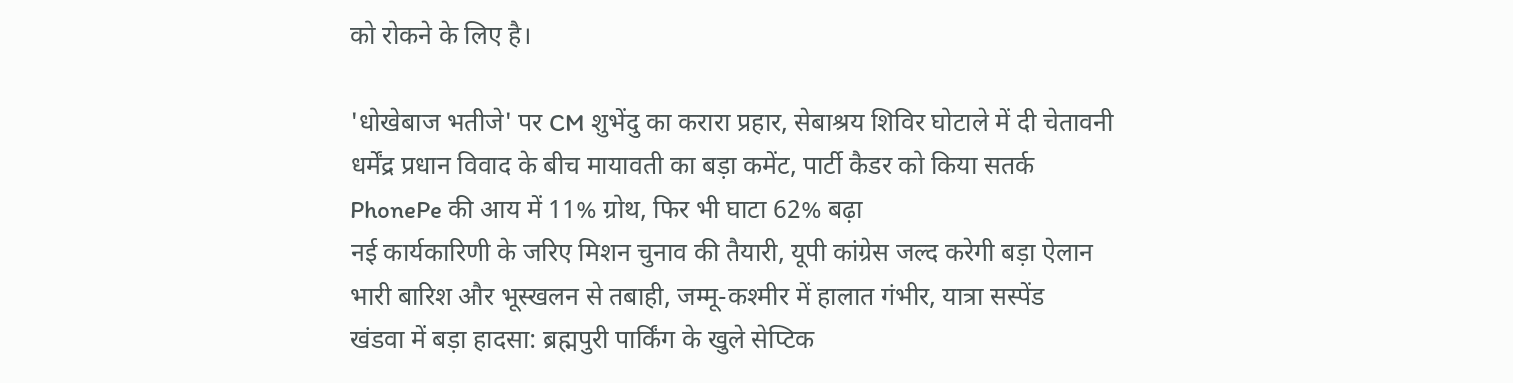को रोकने के लिए है।

'धोखेबाज भतीजे' पर CM शुभेंदु का करारा प्रहार, सेबाश्रय शिविर घोटाले में दी चेतावनी
धर्मेंद्र प्रधान विवाद के बीच मायावती का बड़ा कमेंट, पार्टी कैडर को किया सतर्क
PhonePe की आय में 11% ग्रोथ, फिर भी घाटा 62% बढ़ा
नई कार्यकारिणी के जरिए मिशन चुनाव की तैयारी, यूपी कांग्रेस जल्द करेगी बड़ा ऐलान
भारी बारिश और भूस्खलन से तबाही, जम्मू-कश्मीर में हालात गंभीर, यात्रा सस्पेंड
खंडवा में बड़ा हादसा: ब्रह्मपुरी पार्किंग के खुले सेप्टिक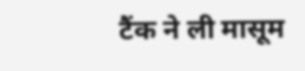टैंक ने ली मासूम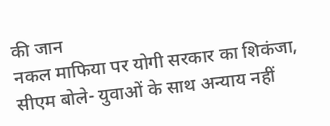की जान
नकल माफिया पर योगी सरकार का शिकंजा, सीएम बोले- युवाओं के साथ अन्याय नहीं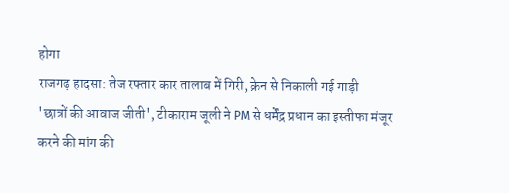होगा
राजगढ़ हादसा: तेज रफ्तार कार तालाब में गिरी, क्रेन से निकाली गई गाड़ी
'छात्रों की आवाज जीती', टीकाराम जूली ने PM से धर्मेंद्र प्रधान का इस्तीफा मंजूर करने की मांग की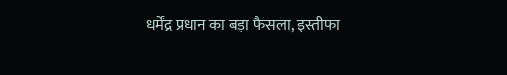धर्मेंद्र प्रधान का बड़ा फैसला, इस्तीफा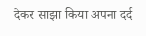देकर साझा किया अपना दर्द